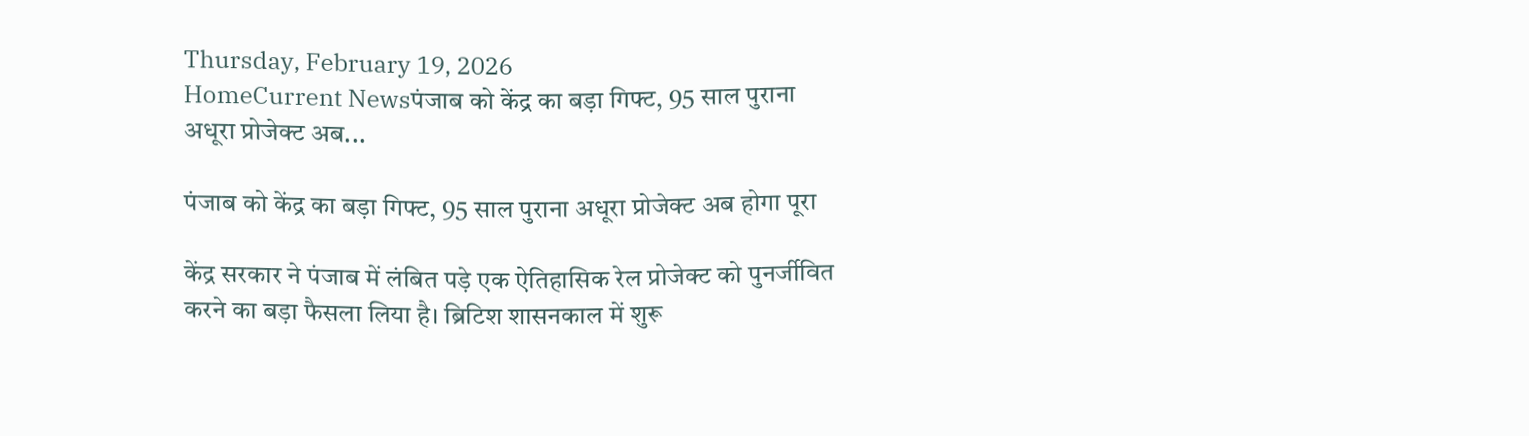Thursday, February 19, 2026
HomeCurrent Newsपंजाब को केंद्र का बड़ा गिफ्ट, 95 साल पुराना अधूरा प्रोजेक्ट अब...

पंजाब को केंद्र का बड़ा गिफ्ट, 95 साल पुराना अधूरा प्रोजेक्ट अब होगा पूरा

केंद्र सरकार ने पंजाब में लंबित पड़े एक ऐतिहासिक रेल प्रोजेक्ट को पुनर्जीवित करने का बड़ा फैसला लिया है। ब्रिटिश शासनकाल में शुरू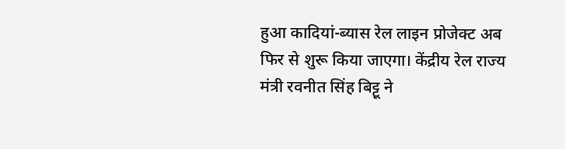हुआ कादियां-ब्यास रेल लाइन प्रोजेक्ट अब फिर से शुरू किया जाएगा। केंद्रीय रेल राज्य मंत्री रवनीत सिंह बिट्टू ने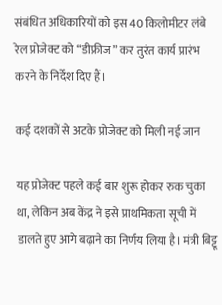संबंधित अधिकारियों को इस 40 किलोमीटर लंबे रेल प्रोजेक्ट को “डीफ्रीज” कर तुरंत कार्य प्रारंभ करने के निर्देश दिए हैं।

कई दशकों से अटके प्रोजेक्ट को मिली नई जान

यह प्रोजेक्ट पहले कई बार शुरू होकर रुक चुका था, लेकिन अब केंद्र ने इसे प्राथमिकता सूची में डालते हुए आगे बढ़ाने का निर्णय लिया है। मंत्री बिट्टू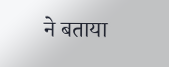ने बताया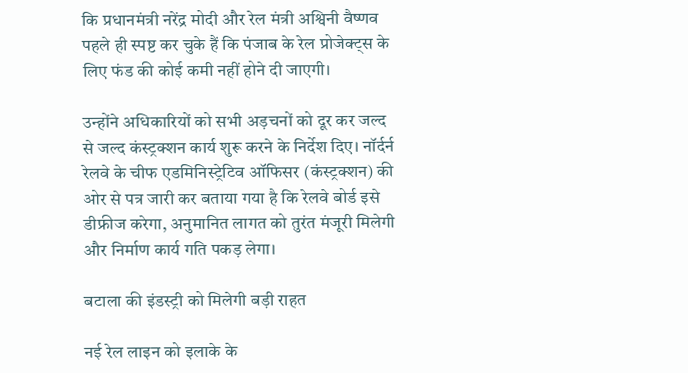कि प्रधानमंत्री नरेंद्र मोदी और रेल मंत्री अश्विनी वैष्णव पहले ही स्पष्ट कर चुके हैं कि पंजाब के रेल प्रोजेक्ट्स के लिए फंड की कोई कमी नहीं होने दी जाएगी।

उन्होंने अधिकारियों को सभी अड़चनों को दूर कर जल्द से जल्द कंस्ट्रक्शन कार्य शुरू करने के निर्देश दिए। नॉर्दर्न रेलवे के चीफ एडमिनिस्ट्रेटिव ऑफिसर (कंस्ट्रक्शन) की ओर से पत्र जारी कर बताया गया है कि रेलवे बोर्ड इसे डीफ्रीज करेगा, अनुमानित लागत को तुरंत मंजूरी मिलेगी और निर्माण कार्य गति पकड़ लेगा।

बटाला की इंडस्ट्री को मिलेगी बड़ी राहत

नई रेल लाइन को इलाके के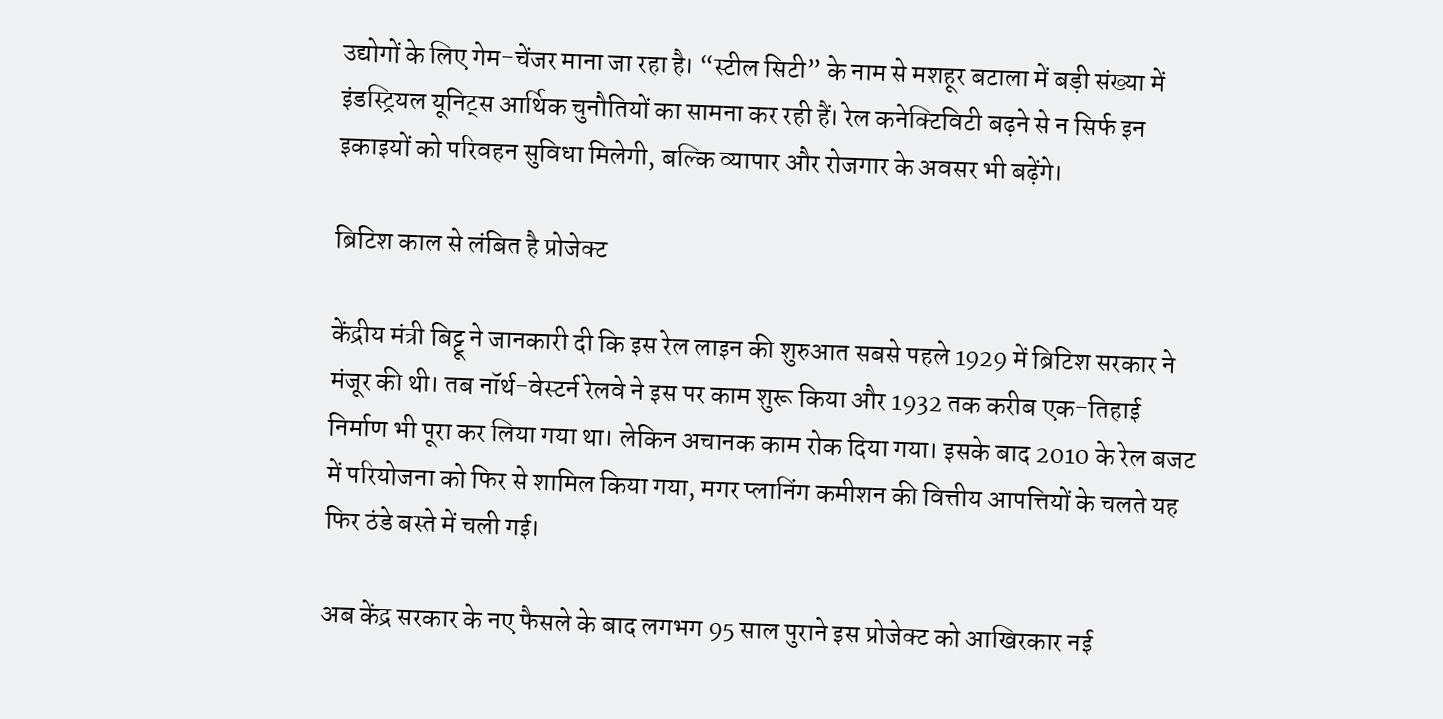उद्योगों के लिए गेम-चेंजर माना जा रहा है। “स्टील सिटी” के नाम से मशहूर बटाला में बड़ी संख्या में इंडस्ट्रियल यूनिट्स आर्थिक चुनौतियों का सामना कर रही हैं। रेल कनेक्टिविटी बढ़ने से न सिर्फ इन इकाइयों को परिवहन सुविधा मिलेगी, बल्कि व्यापार और रोजगार के अवसर भी बढ़ेंगे।

ब्रिटिश काल से लंबित है प्रोजेक्ट

केंद्रीय मंत्री बिट्टू ने जानकारी दी कि इस रेल लाइन की शुरुआत सबसे पहले 1929 में ब्रिटिश सरकार ने मंजूर की थी। तब नॉर्थ-वेस्टर्न रेलवे ने इस पर काम शुरू किया और 1932 तक करीब एक-तिहाई निर्माण भी पूरा कर लिया गया था। लेकिन अचानक काम रोक दिया गया। इसके बाद 2010 के रेल बजट में परियोजना को फिर से शामिल किया गया, मगर प्लानिंग कमीशन की वित्तीय आपत्तियों के चलते यह फिर ठंडे बस्ते में चली गई।

अब केंद्र सरकार के नए फैसले के बाद लगभग 95 साल पुराने इस प्रोजेक्ट को आखिरकार नई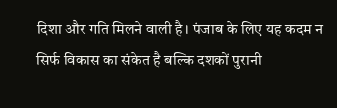दिशा और गति मिलने वाली है। पंजाब के लिए यह कदम न सिर्फ विकास का संकेत है बल्कि दशकों पुरानी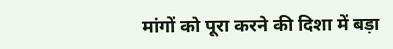मांगों को पूरा करने की दिशा में बड़ा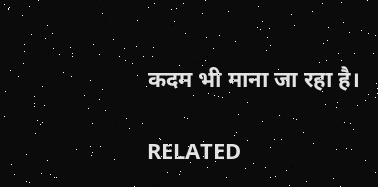कदम भी माना जा रहा है।

RELATED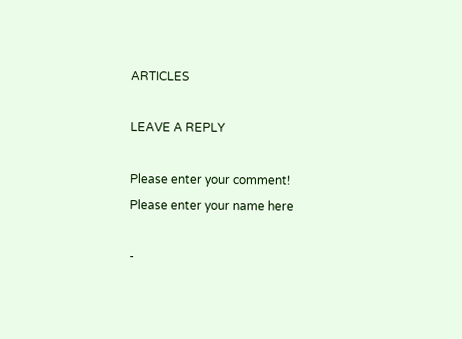ARTICLES

LEAVE A REPLY

Please enter your comment!
Please enter your name here

-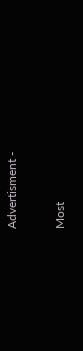Advertisment -

Most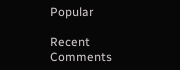Popular

Recent Comments